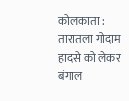कोलकाता : तारातला गोदाम हादसे को लेकर बंगाल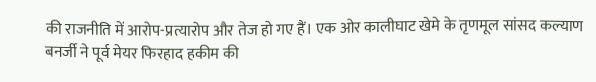की राजनीति में आरोप-प्रत्यारोप और तेज हो गए हैं। एक ओर कालीघाट खेमे के तृणमूल सांसद कल्याण बनर्जी ने पूर्व मेयर फिरहाद हकीम की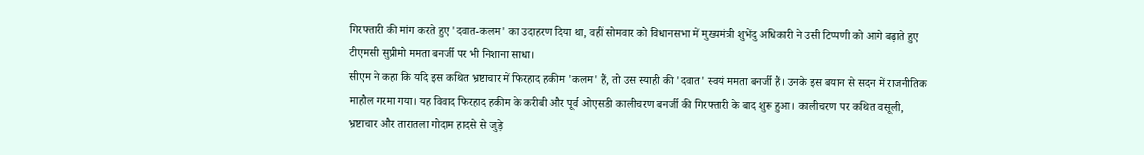गिरफ्तारी की मांग करते हुए 'दवात-कलम' का उदाहरण दिया था, वहीं सोमवार को विधानसभा में मुख्यमंत्री शुभेंदु अधिकारी ने उसी टिप्पणी को आगे बढ़ाते हुए टीएमसी सुप्रीमो ममता बनर्जी पर भी निशाना साधा।
सीएम ने कहा कि यदि इस कथित भ्रष्टाचार में फिरहाद हकीम 'कलम' हैं, तो उस स्याही की 'दवात' स्वयं ममता बनर्जी हैं। उनके इस बयान से सदन में राजनीतिक माहौल गरमा गया। यह विवाद फिरहाद हकीम के करीबी और पूर्व ओएसडी कालीचरण बनर्जी की गिरफ्तारी के बाद शुरू हुआ। कालीचरण पर कथित वसूली, भ्रष्टाचार और तारातला गोदाम हादसे से जुड़े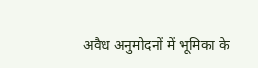अवैध अनुमोदनों में भूमिका के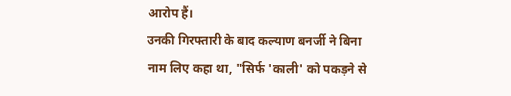आरोप हैं।
उनकी गिरफ्तारी के बाद कल्याण बनर्जी ने बिना नाम लिए कहा था, "सिर्फ 'काली' को पकड़ने से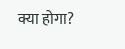क्या होगा?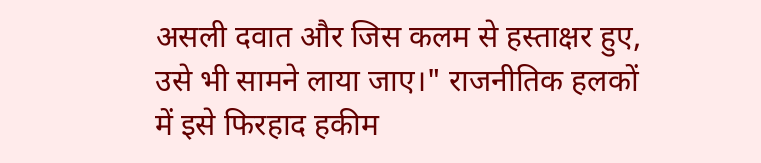असली दवात और जिस कलम से हस्ताक्षर हुए, उसे भी सामने लाया जाए।" राजनीतिक हलकों में इसे फिरहाद हकीम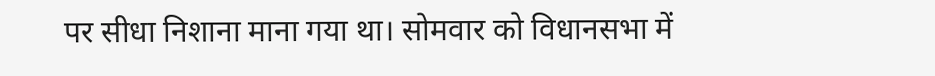पर सीधा निशाना माना गया था। सोमवार को विधानसभा में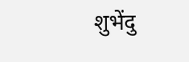शुभेंदु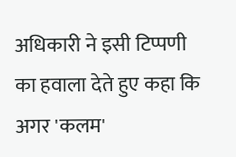अधिकारी ने इसी टिप्पणी का हवाला देते हुए कहा कि अगर 'कलम'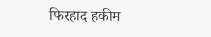फिरहाद हकीम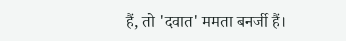हैं, तो 'दवात' ममता बनर्जी हैं।